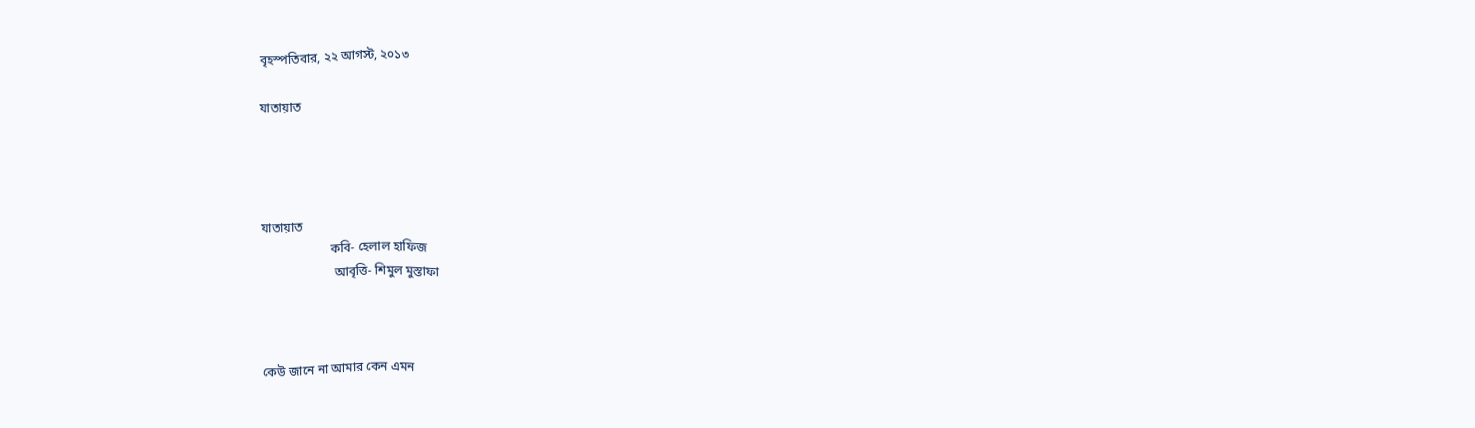বৃহস্পতিবার, ২২ আগস্ট, ২০১৩

যাতায়াত




যাতায়াত
                      কবি- হেলাল হাফিজ
                       আবৃত্তি- শিমুল মুস্তাফা



কেউ জানে না আমার কেন এমন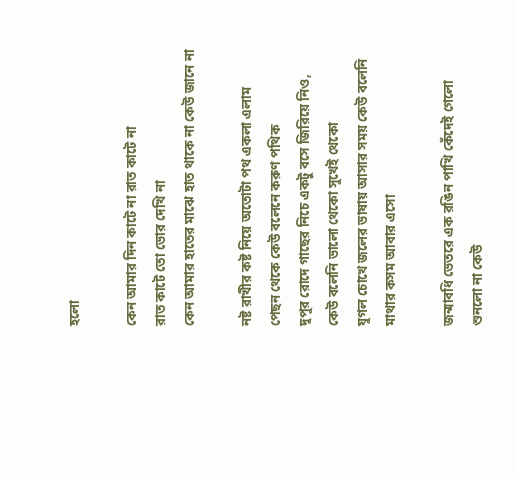হলো

কেন আমার দিন কাটে না রাত কাটে না
রাত কাটে তো ভোর দেখি না
কেন আমার হাতের মাঝে হাত থাকে না কেউ জানে না

নষ্ট রাখীর কষ্ট নিয়ে অতোটা পথ একলা এলাম
পেছন থেকে কেউ বলেনে করুণ পথিক
দুপুর রোদে গাছের নিচে একটু বসে জিরিয়ে নিও,
কেউ বলেনি ভালো থেকো সুখেই থেকো
যুগল চোখে জলের ভাষায় আসার সময় কেউ বলেনি
মাথার কসম আবার এসো

জন্মাবধি ভেতরে এক রঙিন পাখি কেঁদেই গেলো
শুনলো না কেউ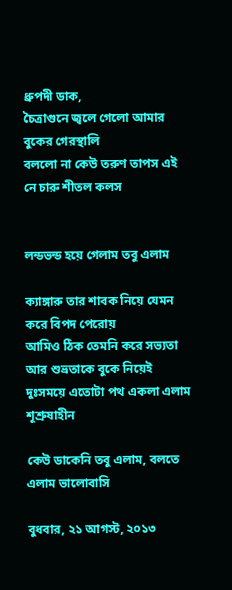ধ্রুপদী ডাক,
চৈত্রাগুনে জ্বলে গেলো আমার বুকের গেরস্থালি
বললো না কেউ তরুণ তাপস এই নে চারু শীতল কলস


লন্ডভন্ড হয়ে গেলাম তবু এলাম

ক্যাঙ্গারু তার শাবক নিয়ে যেমন করে বিপদ পেরোয়
আমিও ঠিক তেমনি করে সভ্যতা আর শুভ্রতাকে বুকে নিয়েই
দুঃসময়ে এতোটা পথ একলা এলাম শূশ্রুষাহীন

কেউ ডাকেনি তবু এলাম, বলতে এলাম ভালোবাসি

বুধবার, ২১ আগস্ট, ২০১৩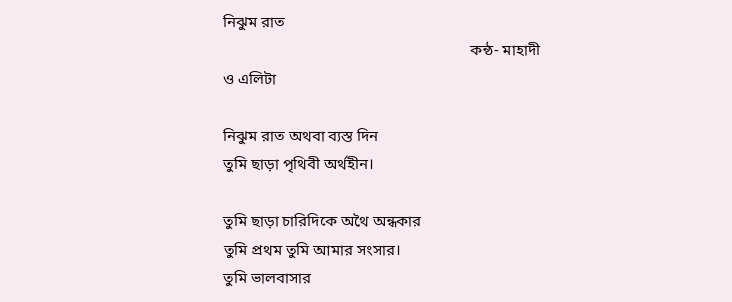নিঝুম রাত
                                                               কন্ঠ- মাহাদী ও এলিটা

নিঝুম রাত অথবা ব্যস্ত দিন
তুমি ছাড়া পৃথিবী অর্থহীন।

তুমি ছাড়া চারিদিকে অথৈ অন্ধকার
তুমি প্রথম তুমি আমার সংসার।
তুমি ভালবাসার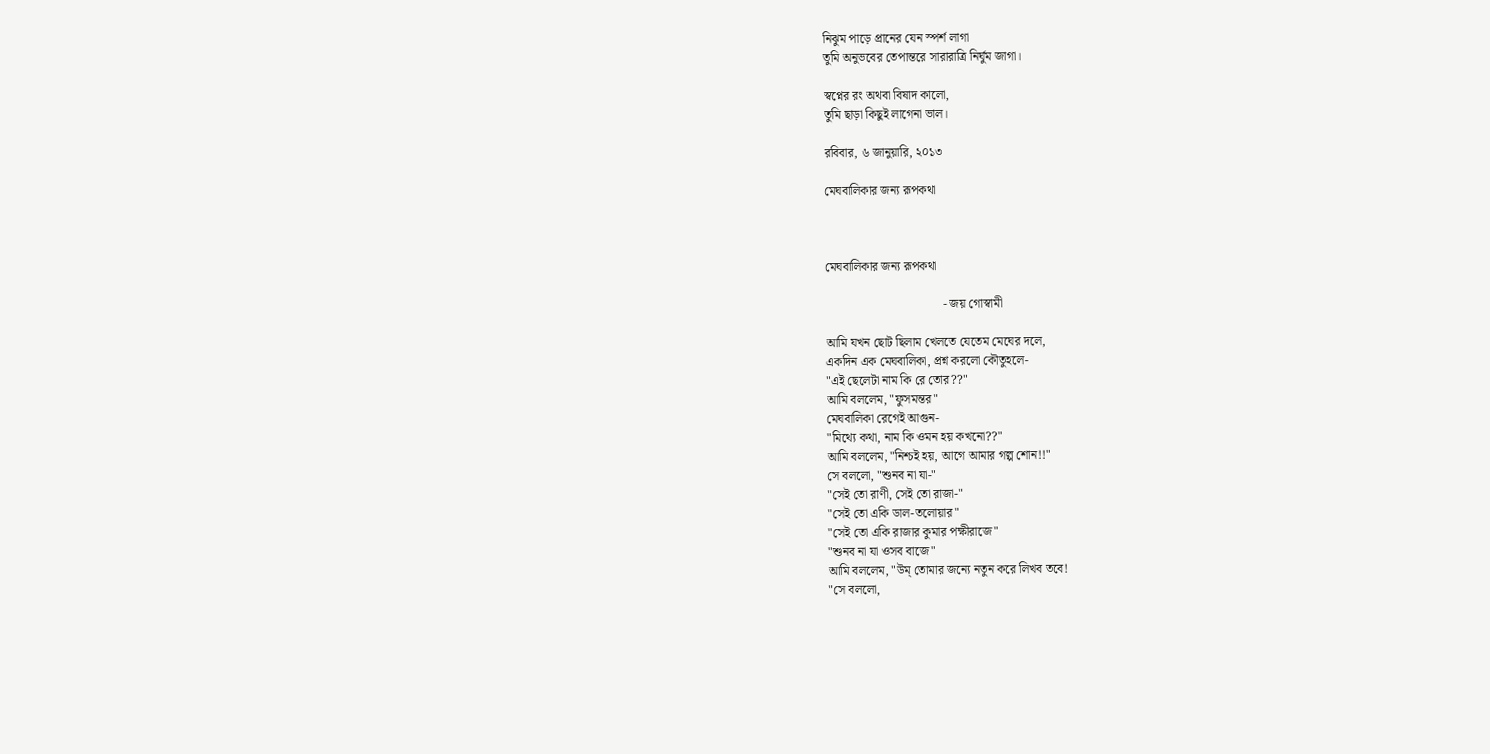নিঝুম পাড়ে প্রানের যেন স্পর্শ লাগা
তুমি অনুভবের তেপান্তরে সারারাত্রি নির্ঘুম জাগা।

স্বপ্নের রং অথবা বিষাদ কালো,
তুমি ছাড়া কিছুই লাগেনা ভাল।

রবিবার, ৬ জানুয়ারি, ২০১৩

মেঘবালিকার জন্য রূপকথা



মেঘবালিকার জন্য রূপকথা

                                      - জয় গোস্বামী

আমি যখন ছোট ছিলাম খেলতে যেতেম মেঘের দলে,
একদিন এক মেঘবালিকা, প্রশ্ন করলো কৌতুহলে-
"এই ছেলেটা নাম কি রে তোর??"
আমি বললেম, "ফুসমন্তর"
মেঘবালিকা রেগেই আগুন-
"মিথ্যে কথা, নাম কি ওমন হয় কখনো??"
আমি বললেম, "নিশ্চই হয়, আগে আমার গল্প শোন!!"
সে বললো, "শুনব না যা-"
"সেই তো রাণী, সেই তো রাজা-"
"সেই তো একি ডাল-তলোয়ার"
"সেই তো একি রাজার কুমার পক্ষীরাজে"
"শুনব না যা ওসব বাজে"
আমি বললেম, "উম্‌ তোমার জন্যে নতুন করে লিখব তবে!
"সে বললো,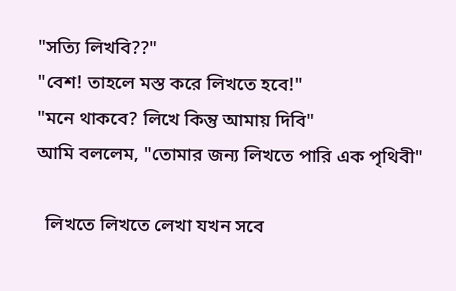"সত্যি লিখবি??"
"বেশ! তাহলে মস্ত করে লিখতে হবে!"
"মনে থাকবে? লিখে কিন্তু আমায় দিবি"
আমি বললেম, "তোমার জন্য লিখতে পারি এক পৃথিবী"

  লিখতে লিখতে লেখা যখন সবে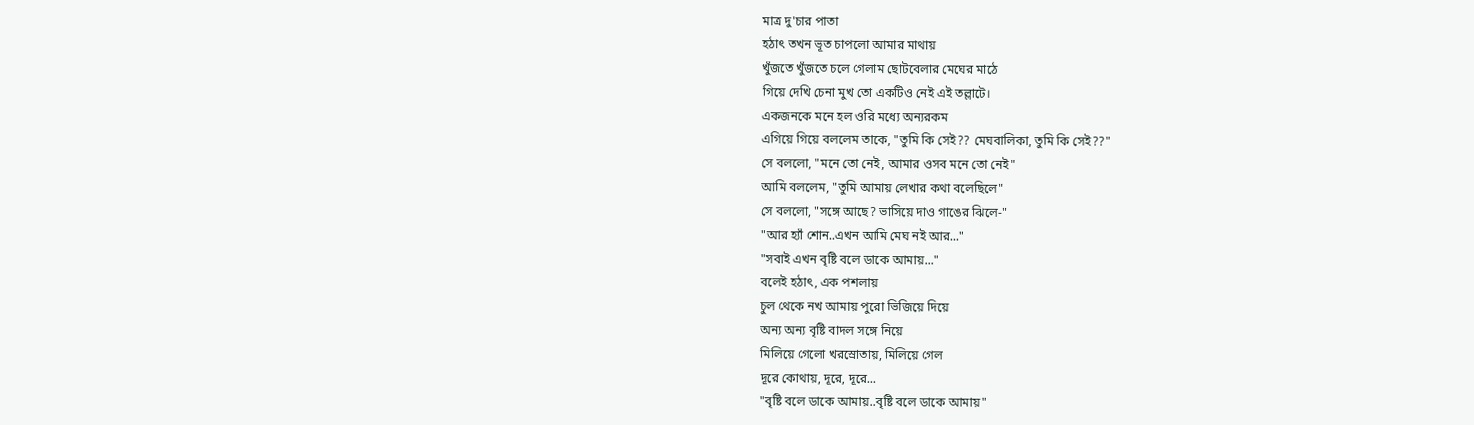মাত্র দু'চার পাতা
হঠাৎ তখন ভূত চাপলো আমার মাথায়
খুঁজতে খুঁজতে চলে গেলাম ছোটবেলার মেঘের মাঠে
গিয়ে দেখি চেনা মুখ তো একটিও নেই এই তল্লাটে।
একজনকে মনে হল ওরি মধ্যে অন্যরকম
এগিয়ে গিয়ে বললেম তাকে, "তুমি কি সেই?? মেঘবালিকা, তুমি কি সেই??"
সে বললো, "মনে তো নেই, আমার ওসব মনে তো নেই"
আমি বললেম, "তুমি আমায় লেখার কথা বলেছিলে"
সে বললো, "সঙ্গে আছে? ভাসিয়ে দাও গাঙের ঝিলে-"
"আর হ্যাঁ শোন..এখন আমি মেঘ নই আর..."
"সবাই এখন বৃষ্টি বলে ডাকে আমায়..."
বলেই হঠাৎ, এক পশলায়
চুল থেকে নখ আমায় পুরো ভিজিয়ে দিয়ে
অন্য অন্য বৃষ্টি বাদল সঙ্গে নিয়ে
মিলিয়ে গেলো খরস্রোতায়, মিলিয়ে গেল
দূরে কোথায়, দূরে, দূরে...
"বৃষ্টি বলে ডাকে আমায়..বৃষ্টি বলে ডাকে আমায়"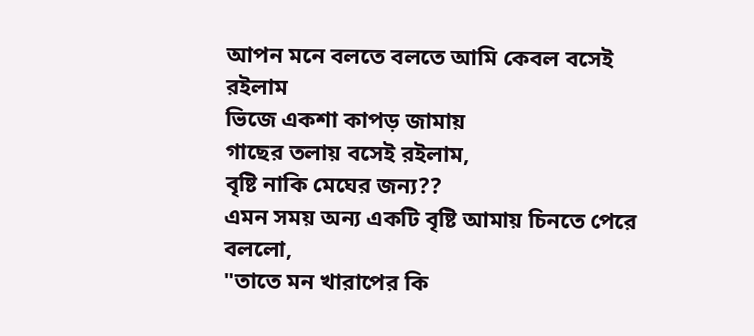আপন মনে বলতে বলতে আমি কেবল বসেই রইলাম
ভিজে একশা কাপড় জামায়
গাছের তলায় বসেই রইলাম,
বৃষ্টি নাকি মেঘের জন্য??
এমন সময় অন্য একটি বৃষ্টি আমায় চিনতে পেরে বললো,
"তাতে মন খারাপের কি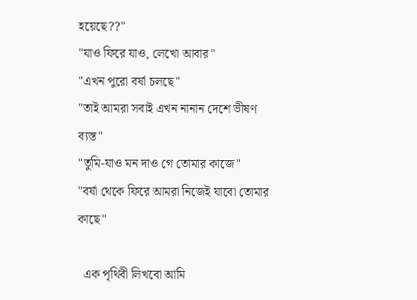হয়েছে??"
"যাও ফিরে যাও, লেখো আবার"
"এখন পুরো বর্ষা চলছে"
"তাই আমরা সবাই এখন নানান দেশে ভীষণ ব্যস্ত"
"তুমি-যাও মন দাও গে তোমার কাজে"
"বর্ষা থেকে ফিরে আমরা নিজেই যাবো তোমার কাছে"

  এক পৃথিবী লিখবো আমি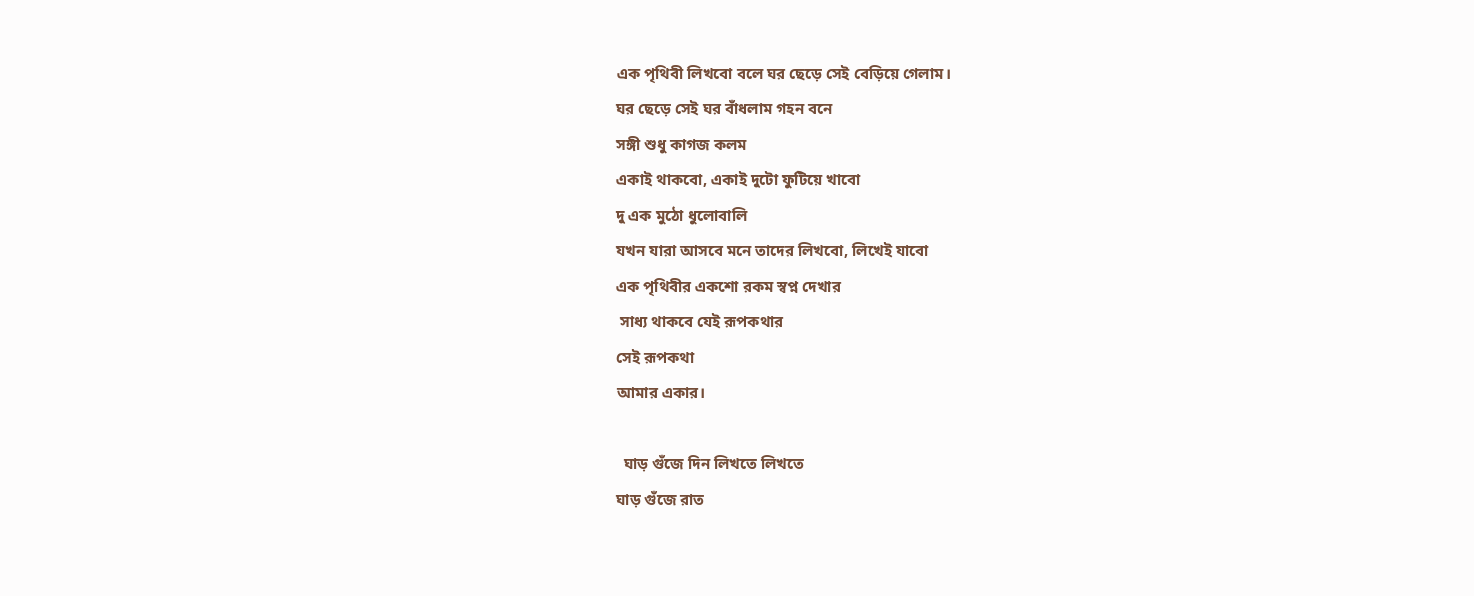এক পৃথিবী লিখবো বলে ঘর ছেড়ে সেই বেড়িয়ে গেলাম।
ঘর ছেড়ে সেই ঘর বাঁধলাম গহন বনে
সঙ্গী শুধু কাগজ কলম
একাই থাকবো, একাই দুটো ফুটিয়ে খাবো
দু এক মুঠো ধুলোবালি
যখন যারা আসবে মনে তাদের লিখবো, লিখেই যাবো
এক পৃথিবীর একশো রকম স্বপ্ন দেখার
 সাধ্য থাকবে যেই রূপকথার
সেই রূপকথা
আমার একার।

  ঘাড় গুঁজে দিন লিখতে লিখতে
ঘাড় গুঁজে রাত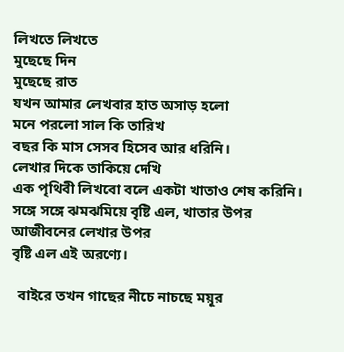লিখতে লিখতে
মুছেছে দিন
মুছেছে রাত
যখন আমার লেখবার হাত অসাড় হলো
মনে পরলো সাল কি তারিখ
বছর কি মাস সেসব হিসেব আর ধরিনি।
লেখার দিকে তাকিয়ে দেখি
এক পৃথিবী লিখবো বলে একটা খাতাও শেষ করিনি।
সঙ্গে সঙ্গে ঝমঝমিয়ে বৃষ্টি এল, খাতার উপর
আজীবনের লেখার উপর
বৃষ্টি এল এই অরণ্যে।

  বাইরে তখন গাছের নীচে নাচছে ময়ূর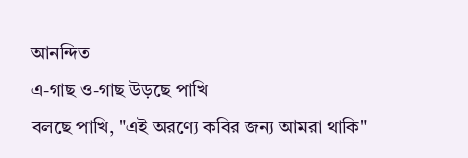আনন্দিত
এ-গাছ ও-গাছ উড়ছে পাখি
বলছে পাখি, "এই অরণ্যে কবির জন্য আমরা থাকি"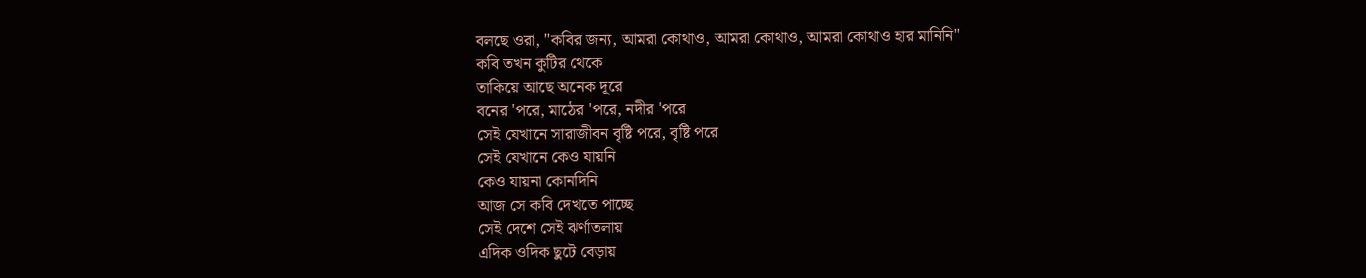বলছে ওরা, "কবির জন্য, আমরা কোথাও, আমরা কোথাও, আমরা কোথাও হার মানিনি"
কবি তখন কুটির থেকে
তাকিয়ে আছে অনেক দূরে
বনের 'পরে, মাঠের 'পরে, নদীর 'পরে
সেই যেখানে সারাজীবন বৃষ্টি পরে, বৃষ্টি পরে
সেই যেখানে কেও যায়নি
কেও যায়না কোনদিনি
আজ সে কবি দেখতে পাচ্ছে
সেই দেশে সেই ঝর্ণাতলায়
এদিক ওদিক ছুটে বেড়ায়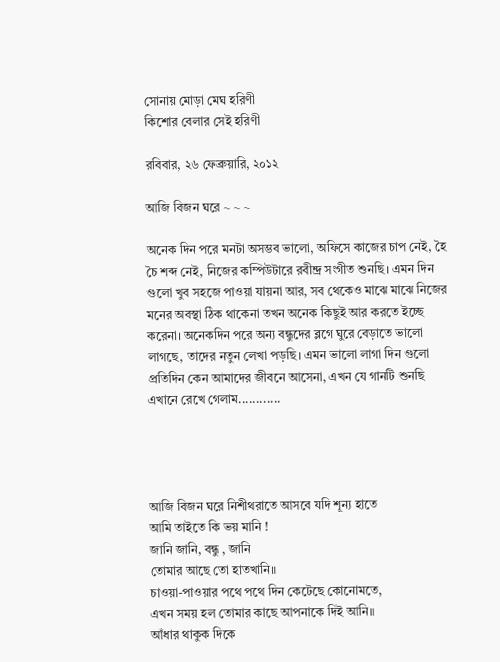সোনায় মোড়া মেঘ হরিণী
কিশোর বেলার সেই হরিণী

রবিবার, ২৬ ফেব্রুয়ারি, ২০১২

আজি বিজন ঘরে ~ ~ ~

অনেক দিন পরে মনটা অসম্ভব ভালো, অফিসে কাজের চাপ নেই, হৈ চৈ শব্দ নেই, নিজের কম্পিউটারে রবীন্দ্র সংগীত শুনছি। এমন দিন গুলো খুব সহজে পাওয়া যায়না আর, সব থেকেও মাঝে মাঝে নিজের মনের অবস্থা ঠিক থাকেনা তখন অনেক কিছুই আর করতে ইচ্ছে করেনা। অনেকদিন পরে অন্য বন্ধুদের ব্লগে ঘুরে বেড়াতে ভালো লাগছে, তাদের নতুন লেখা পড়ছি। এমন ভালো লাগা দিন গুলো প্রতিদিন কেন আমাদের জীবনে আসেনা, এখন যে গানটি শুনছি এখানে রেখে গেলাম............




আজি বিজন ঘরে নিশীথরাতে আসবে যদি শূন্য হাতে
আমি তাইতে কি ভয় মানি !
জানি জানি, বন্ধু , জানি
তোমার আছে তো হাতখানি॥
চাওয়া-পাওয়ার পথে পথে দিন কেটেছে কোনোমতে,
এখন সময় হল তোমার কাছে আপনাকে দিই আনি॥
আঁধার থাকুক দিকে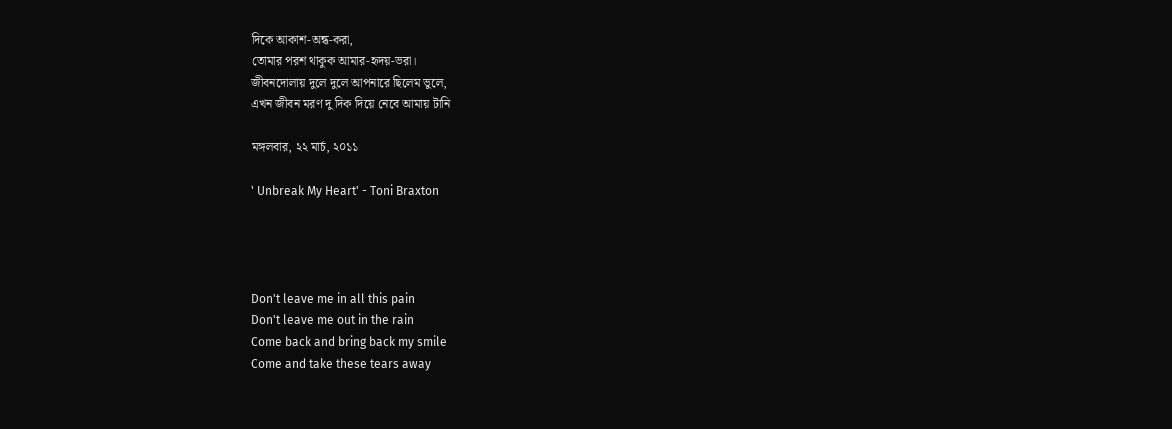দিকে আকাশ-অন্ধ-করা,
তোমার পরশ থাকুক আমার-হৃদয়-ভরা।
জীবনদোলায় দুলে দুলে আপনারে ছিলেম ভুলে,
এখন জীবন মরণ দু দিক দিয়ে নেবে আমায় টানি

মঙ্গলবার, ২২ মার্চ, ২০১১

' Unbreak My Heart' - Toni Braxton




Don't leave me in all this pain
Don't leave me out in the rain
Come back and bring back my smile
Come and take these tears away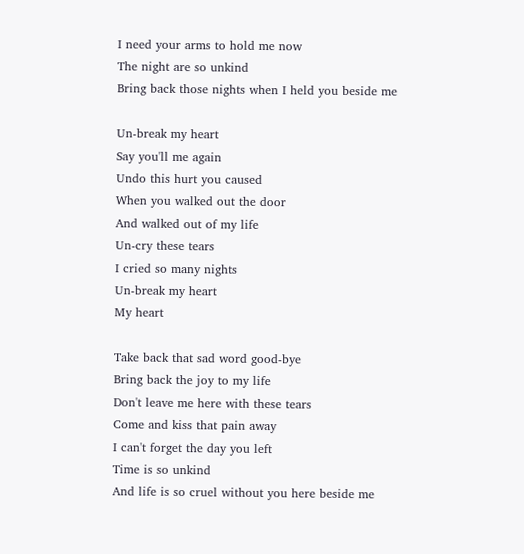I need your arms to hold me now
The night are so unkind
Bring back those nights when I held you beside me

Un-break my heart
Say you'll me again
Undo this hurt you caused
When you walked out the door
And walked out of my life
Un-cry these tears
I cried so many nights
Un-break my heart
My heart

Take back that sad word good-bye
Bring back the joy to my life
Don't leave me here with these tears
Come and kiss that pain away
I can't forget the day you left
Time is so unkind
And life is so cruel without you here beside me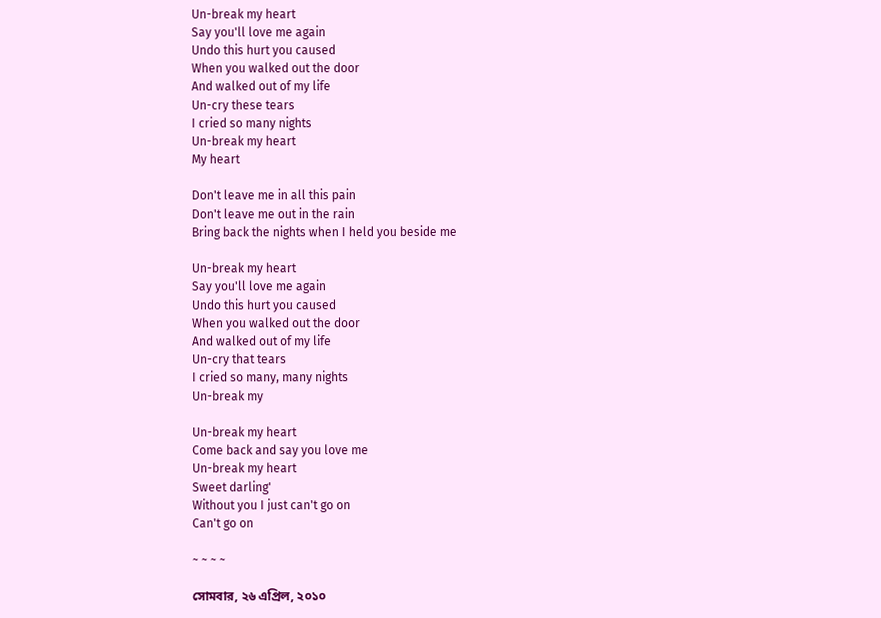Un-break my heart
Say you'll love me again
Undo this hurt you caused
When you walked out the door
And walked out of my life
Un-cry these tears
I cried so many nights
Un-break my heart
My heart

Don't leave me in all this pain
Don't leave me out in the rain
Bring back the nights when I held you beside me

Un-break my heart
Say you'll love me again
Undo this hurt you caused
When you walked out the door
And walked out of my life
Un-cry that tears
I cried so many, many nights
Un-break my

Un-break my heart
Come back and say you love me
Un-break my heart
Sweet darling'
Without you I just can't go on
Can't go on

~ ~ ~ ~

সোমবার, ২৬ এপ্রিল, ২০১০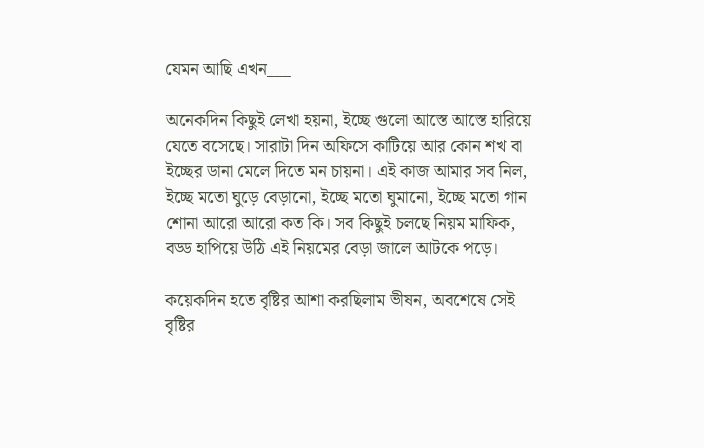যেমন আছি এখন___

অনেকদিন কিছুই লেখা হয়না, ইচ্ছে গুলো আস্তে আস্তে হারিয়ে যেতে বসেছে। সারাটা দিন অফিসে কাটিয়ে আর কোন শখ বা ইচ্ছের ডানা মেলে দিতে মন চায়না। এই কাজ আমার সব নিল, ইচ্ছে মতো ঘুড়ে বেড়ানো, ইচ্ছে মতো ঘুমানো, ইচ্ছে মতো গান শোনা আরো আরো কত কি। সব কিছুই চলছে নিয়ম মাফিক, বড্ড হাপিয়ে উঠি এই নিয়মের বেড়া জালে আটকে পড়ে।

কয়েকদিন হতে বৃষ্টির আশা করছিলাম ভীষন, অবশেষে সেই বৃষ্টির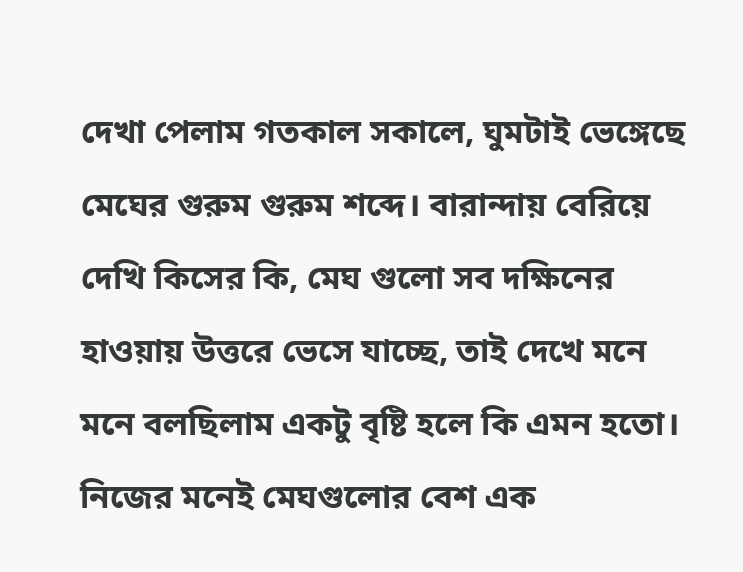দেখা পেলাম গতকাল সকালে, ঘুমটাই ভেঙ্গেছে মেঘের গুরুম গুরুম শব্দে। বারান্দায় বেরিয়ে দেখি কিসের কি, মেঘ গুলো সব দক্ষিনের হাওয়ায় উত্তরে ভেসে যাচ্ছে, তাই দেখে মনে মনে বলছিলাম একটু বৃষ্টি হলে কি এমন হতো। নিজের মনেই মেঘগুলোর বেশ এক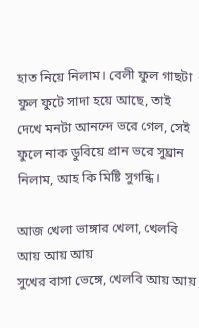হাত নিয়ে নিলাম। বেলী ফুল গাছটা ফুল ফুটে সাদা হয়ে আছে, তাই দেখে মনটা আনন্দে ভরে গেল, সেই ফুলে নাক ডুবিয়ে প্রান ভরে সুঘ্রান নিলাম, আহ কি মিষ্টি সুগন্ধি।

আজ খেলা ভাঙ্গার খেলা, খেলবি আয় আয় আয়
সুখের বাসা ভেঙ্গে, খেলবি আয় আয়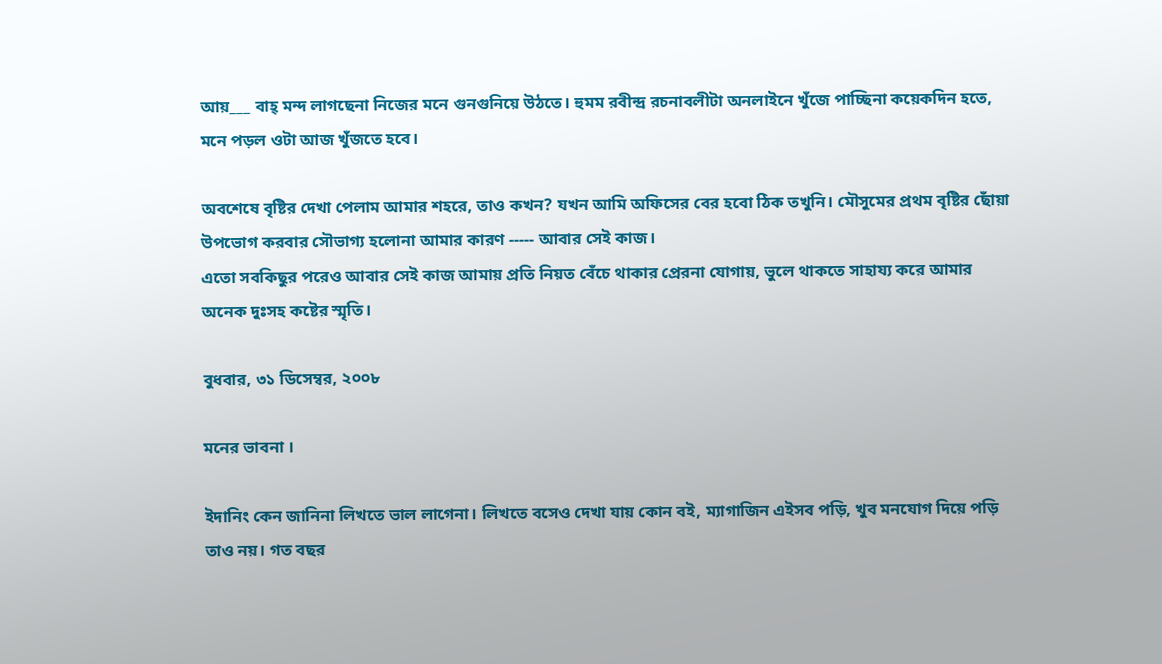আয়___ বাহ্ মন্দ লাগছেনা নিজের মনে গুনগুনিয়ে উঠতে। হুমম রবীন্দ্র রচনাবলীটা অনলাইনে খুঁজে পাচ্ছিনা কয়েকদিন হতে, মনে পড়ল ওটা আজ খুঁজতে হবে।

অবশেষে বৃষ্টির দেখা পেলাম আমার শহরে, তাও কখন? যখন আমি অফিসের বের হবো ঠিক তখুনি। মৌসুমের প্রথম বৃষ্টির ছোঁয়া উপভোগ করবার সৌভাগ্য হলোনা আমার কারণ ----- আবার সেই কাজ।
এতো সবকিছুর পরেও আবার সেই কাজ আমায় প্রতি নিয়ত বেঁচে থাকার প্রেরনা যোগায়, ভুলে থাকতে সাহায্য করে আমার অনেক দুঃসহ কষ্টের স্মৃতি।

বুধবার, ৩১ ডিসেম্বর, ২০০৮

মনের ভাবনা ।

ইদানিং কেন জানিনা লিখতে ভাল লাগেনা। লিখতে বসেও দেখা যায় কোন বই, ম্যাগাজিন এইসব পড়ি, খুব মনযোগ দিয়ে পড়ি তাও নয়। গত বছর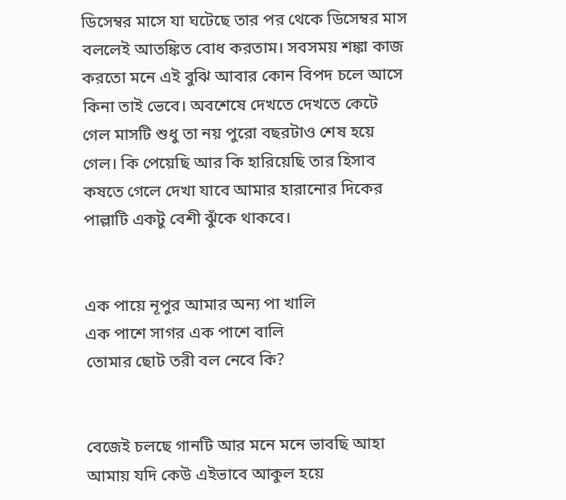ডিসেম্বর মাসে যা ঘটেছে তার পর থেকে ডিসেম্বর মাস বললেই আতঙ্কিত বোধ করতাম। সবসময় শঙ্কা কাজ করতো মনে এই বুঝি আবার কোন বিপদ চলে আসে কিনা তাই ভেবে। অবশেষে দেখতে দেখতে কেটে গেল মাসটি শুধু তা নয় পুরো বছরটাও শেষ হয়ে গেল। কি পেয়েছি আর কি হারিয়েছি তার হিসাব কষতে গেলে দেখা যাবে আমার হারানোর দিকের পাল্লাটি একটু বেশী ঝুঁকে থাকবে।


এক পায়ে নূপুর আমার অন্য পা খালি
এক পাশে সাগর এক পাশে বালি
তোমার ছোট তরী বল নেবে কি?


বেজেই চলছে গানটি আর মনে মনে ভাবছি আহা আমায় যদি কেউ এইভাবে আকুল হয়ে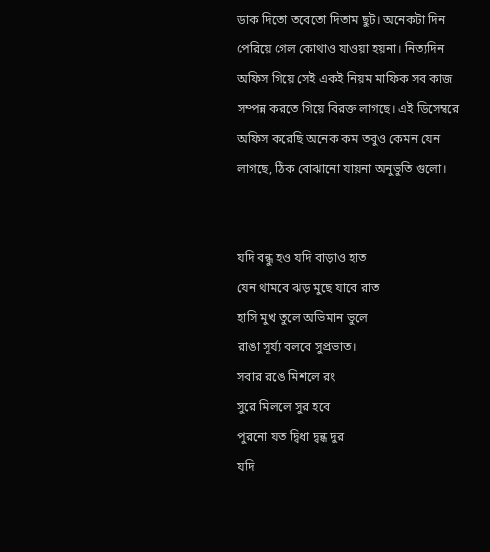ডাক দিতো তবেতো দিতাম ছুট। অনেকটা দিন পেরিয়ে গেল কোথাও যাওয়া হয়না। নিত্যদিন অফিস গিয়ে সেই একই নিয়ম মাফিক সব কাজ সম্পন্ন করতে গিয়ে বিরক্ত লাগছে। এই ডিসেম্বরে অফিস করেছি অনেক কম তবুও কেমন যেন লাগছে, ঠিক বোঝানো যায়না অনুভুতি গুলো।


যদি বন্ধু হও যদি বাড়াও হাত
যেন থামবে ঝড় মুছে যাবে রাত
হাসি মুখ তুলে অভিমান ভুলে
রাঙা সূর্য্য বলবে সুপ্রভাত।
সবার রঙে মিশলে রং
সুরে মিললে সুর হবে
পুরনো যত দ্বিধা দ্বন্ধ দুর
যদি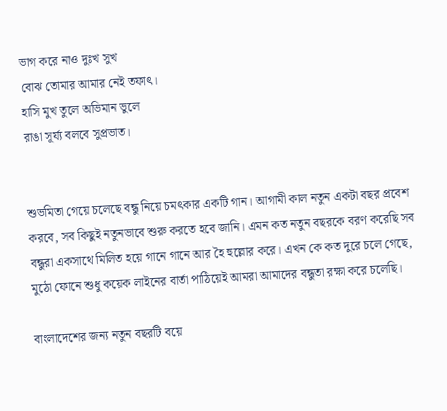ভাগ করে নাও দুঃখ সুখ
বোঝ তোমার আমার নেই তফাৎ।
হাসি মুখ তুলে অভিমান ভুলে
রাঙা সূর্য্য বলবে সুপ্রভাত।


শুভমিতা গেয়ে চলেছে বন্ধু নিয়ে চমৎকার একটি গান। আগামী কাল নতুন একটা বছর প্রবেশ করবে, সব কিছুই নতুনভাবে শুরু করতে হবে জানি। এমন কত নতুন বছরকে বরণ করেছি সব বন্ধুরা একসাথে মিলিত হয়ে গানে গানে আর হৈ হুল্লোর করে। এখন কে কত দুরে চলে গেছে, মুঠো ফোনে শুধু কয়েক লাইনের বার্তা পাঠিয়েই আমরা আমাদের বন্ধুতা রক্ষা করে চলেছি।

বাংলাদেশের জন্য নতুন বছরটি বয়ে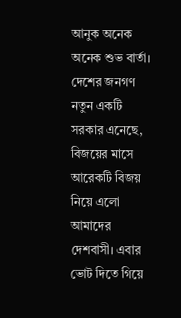আনুক অনেক অনেক শুভ বার্তা। দেশের জনগণ নতুন একটি সরকার এনেছে, বিজয়ের মাসে আরেকটি বিজয় নিয়ে এলো আমাদের দেশবাসী। এবার ভোট দিতে গিয়ে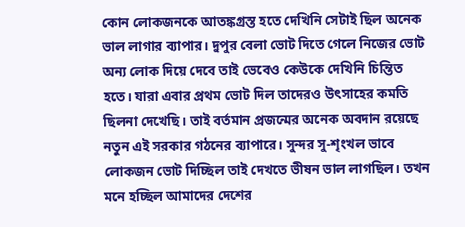কোন লোকজনকে আতঙ্কগ্রস্ত হতে দেখিনি সেটাই ছিল অনেক ভাল লাগার ব্যাপার। দুপুর বেলা ভোট দিতে গেলে নিজের ভোট অন্য লোক দিয়ে দেবে তাই ভেবেও কেউকে দেখিনি চিন্তিত হতে। যারা এবার প্রথম ভোট দিল তাদেরও উৎসাহের কমতি ছিলনা দেখেছি। তাই বর্তমান প্রজন্মের অনেক অবদান রয়েছে নতুন এই সরকার গঠনের ব্যাপারে। সুন্দর সু-শৃংখল ভাবে লোকজন ভোট দিচ্ছিল তাই দেখতে ভীষন ভাল লাগছিল। তখন মনে হচ্ছিল আমাদের দেশের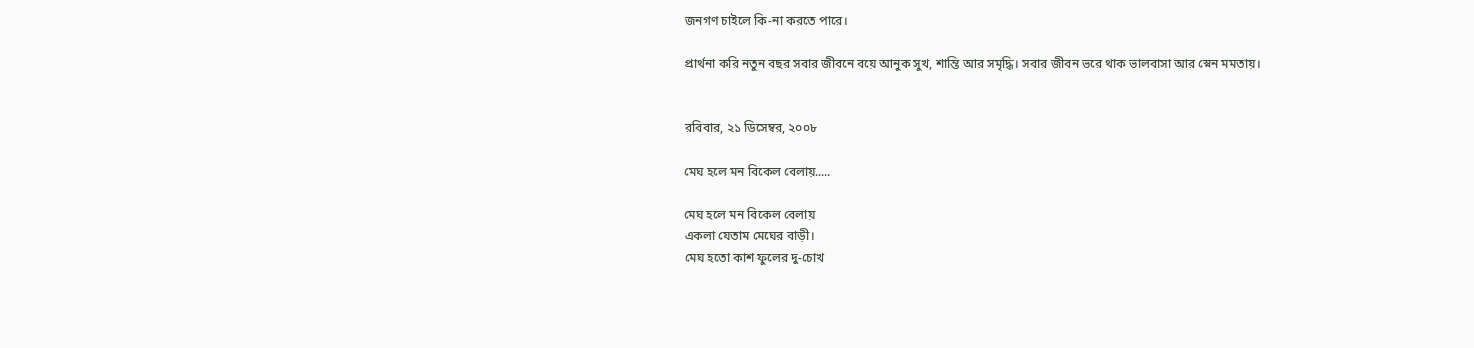জনগণ চাইলে কি-না করতে পারে।

প্রার্থনা করি নতুন বছর সবার জীবনে বয়ে আনুক সুখ, শান্তি আর সমৃদ্ধি। সবার জীবন ভরে থাক ভালবাসা আর স্নেন মমতায়।


রবিবার, ২১ ডিসেম্বর, ২০০৮

মেঘ হলে মন বিকেল বেলায়.....

মেঘ হলে মন বিকেল বেলায়
একলা যেতাম মেঘের বাড়ী।
মেঘ হতো কাশ ফুলের দু-চোখ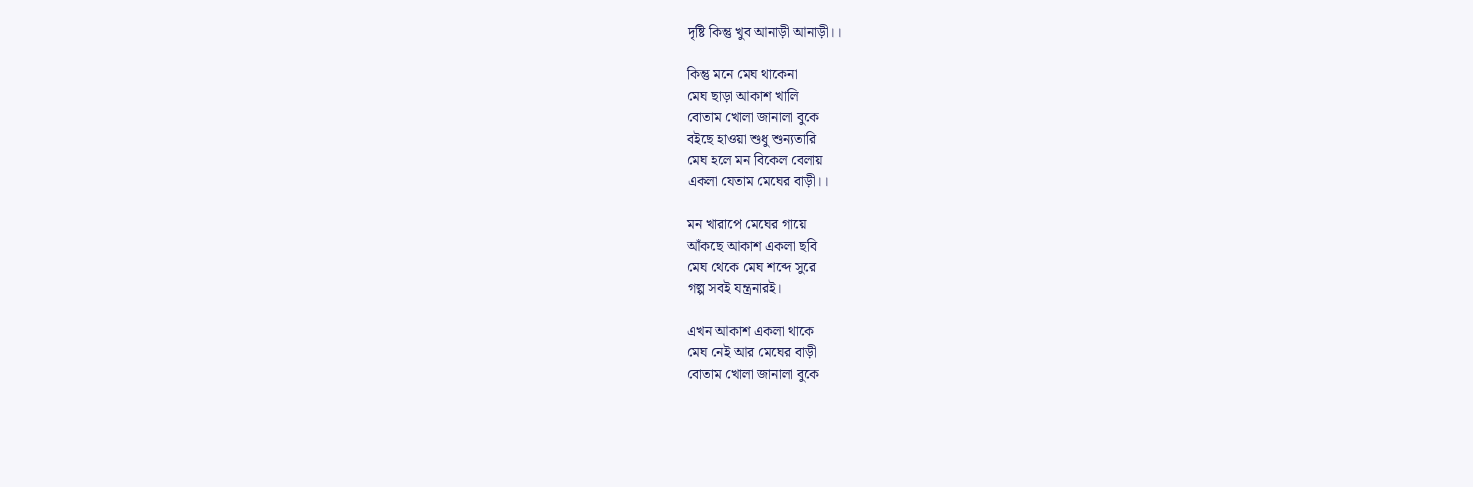দৃষ্টি কিন্তু খুব আনাড়ী আনাড়ী।।

কিন্তু মনে মেঘ থাকেনা
মেঘ ছাড়া আকাশ খালি
বোতাম খোলা জানালা বুকে
বইছে হাওয়া শুধু শুন্যতারি
মেঘ হলে মন বিকেল বেলায়
একলা যেতাম মেঘের বাড়ী।।

মন খারাপে মেঘের গায়ে
আঁকছে আকাশ একলা ছবি
মেঘ থেকে মেঘ শব্দে সুরে
গল্প সবই যন্ত্রনারই।

এখন আকাশ একলা থাকে
মেঘ নেই আর মেঘের বাড়ী
বোতাম খোলা জানালা বুকে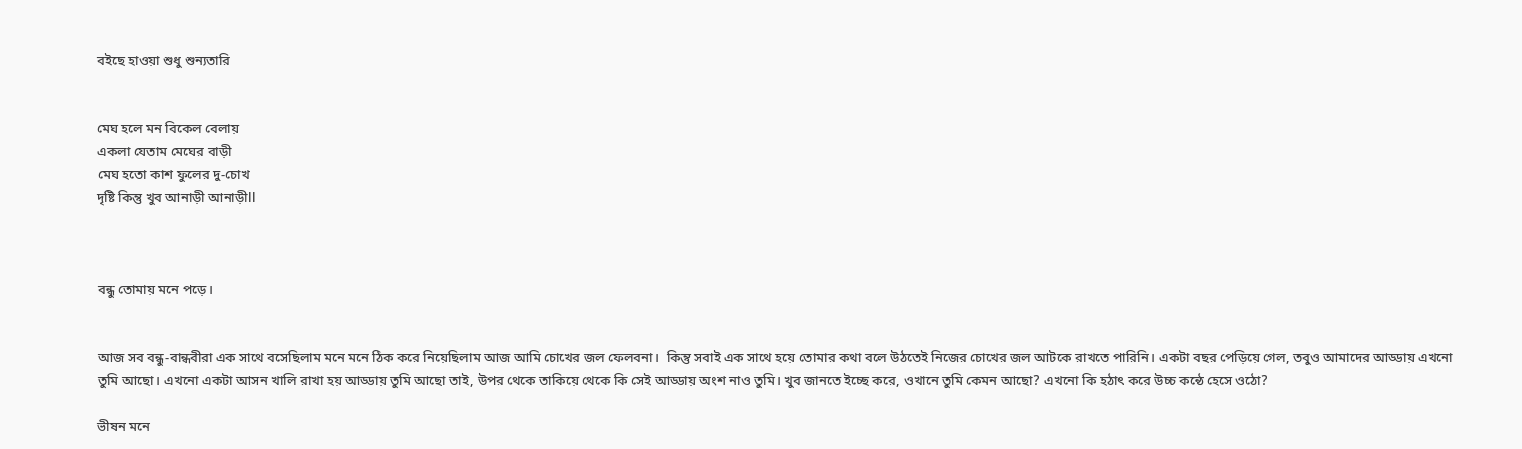বইছে হাওয়া শুধু শুন্যতারি


মেঘ হলে মন বিকেল বেলায়
একলা যেতাম মেঘের বাড়ী
মেঘ হতো কাশ ফুলের দু-চোখ
দৃষ্টি কিন্তু খুব আনাড়ী আনাড়ীll



বন্ধু তোমায় মনে পড়ে।


আজ সব বন্ধু-বান্ধবীরা এক সাথে বসেছিলাম মনে মনে ঠিক করে নিয়েছিলাম আজ আমি চোখের জল ফেলবনা।  কিন্তু সবাই এক সাথে হয়ে তোমার কথা বলে উঠতেই নিজের চোখের জল আটকে রাখতে পারিনি। একটা বছর পেড়িয়ে গেল, তবুও আমাদের আড্ডায় এখনো তুমি আছো। এখনো একটা আসন খালি রাখা হয় আড্ডায় তুমি আছো তাই, উপর থেকে তাকিয়ে থেকে কি সেই আড্ডায় অংশ নাও তুমি। খুব জানতে ইচ্ছে করে, ওখানে তুমি কেমন আছো? এখনো কি হঠাৎ করে উচ্চ কন্ঠে হেসে ওঠো?

ভীষন মনে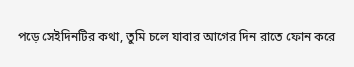পড়ে সেইদিনটির কথা, তুমি চলে যাবার আগের দিন রাতে ফোন করে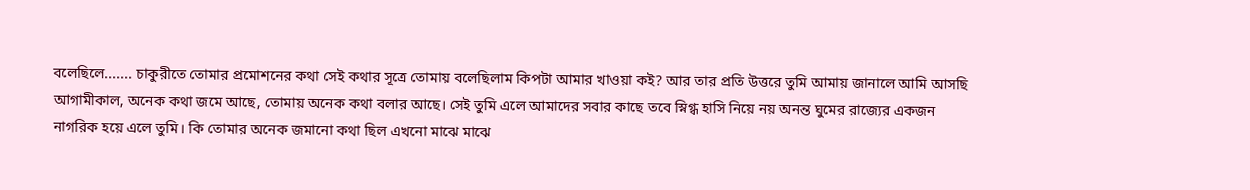বলেছিলে....... চাকুরীতে তোমার প্রমোশনের কথা সেই কথার সূত্রে তোমায় বলেছিলাম কিপটা আমার খাওয়া কই? আর তার প্রতি উত্তরে তুমি আমায় জানালে আমি আসছি আগামীকাল, অনেক কথা জমে আছে, তোমায় অনেক কথা বলার আছে। সেই তুমি এলে আমাদের সবার কাছে তবে স্নিগ্ধ হাসি নিয়ে নয় অনন্ত ঘুমের রাজ্যের একজন নাগরিক হয়ে এলে তুমি। কি তোমার অনেক জমানো কথা ছিল এখনো মাঝে মাঝে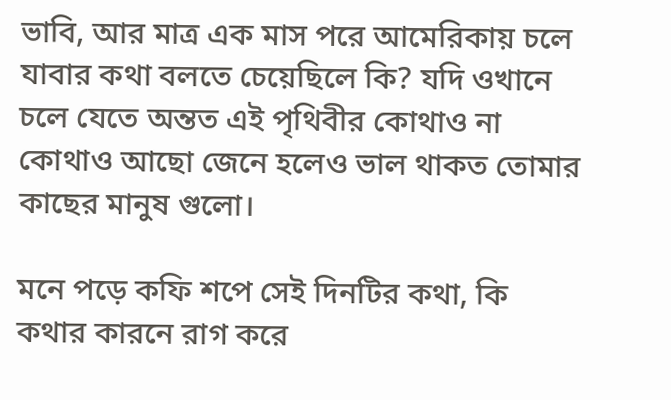ভাবি, আর মাত্র এক মাস পরে আমেরিকায় চলে যাবার কথা বলতে চেয়েছিলে কি? যদি ওখানে চলে যেতে অন্তত এই পৃথিবীর কোথাও না কোথাও আছো জেনে হলেও ভাল থাকত তোমার কাছের মানুষ গুলো।

মনে পড়ে কফি শপে সেই দিনটির কথা, কি কথার কারনে রাগ করে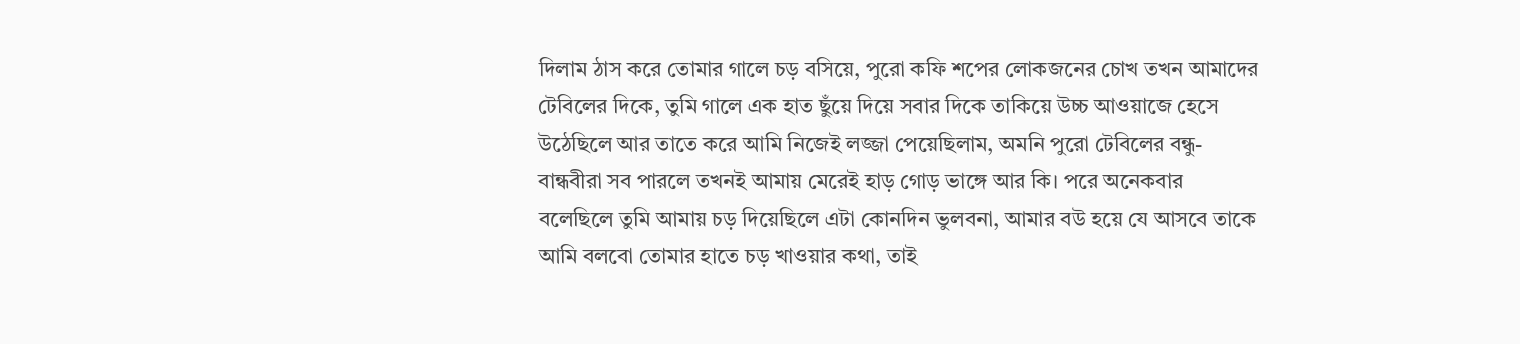দিলাম ঠাস করে তোমার গালে চড় বসিয়ে, পুরো কফি শপের লোকজনের চোখ তখন আমাদের টেবিলের দিকে, তুমি গালে এক হাত ছুঁয়ে দিয়ে সবার দিকে তাকিয়ে উচ্চ আওয়াজে হেসে উঠেছিলে আর তাতে করে আমি নিজেই লজ্জা পেয়েছিলাম, অমনি পুরো টেবিলের বন্ধু-বান্ধবীরা সব পারলে তখনই আমায় মেরেই হাড় গোড় ভাঙ্গে আর কি। পরে অনেকবার বলেছিলে তুমি আমায় চড় দিয়েছিলে এটা কোনদিন ভুলবনা, আমার বউ হয়ে যে আসবে তাকে আমি বলবো তোমার হাতে চড় খাওয়ার কথা, তাই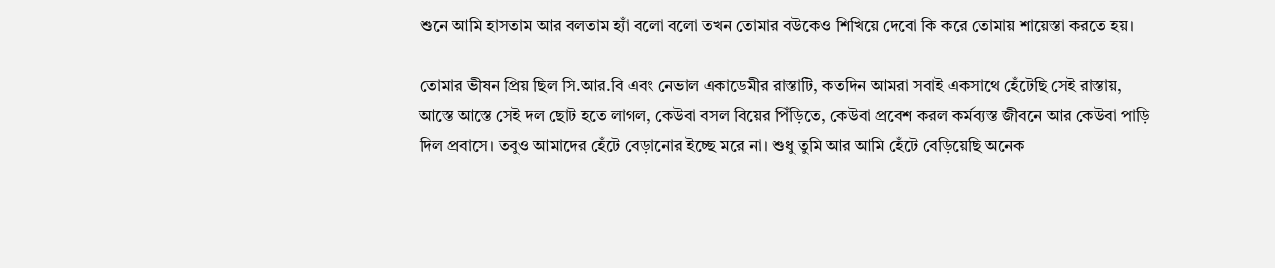শুনে আমি হাসতাম আর বলতাম হ্যাঁ বলো বলো তখন তোমার বউকেও শিখিয়ে দেবো কি করে তোমায় শায়েস্তা করতে হয়।

তোমার ভীষন প্রিয় ছিল সি.আর.বি এবং নেভাল একাডেমীর রাস্তাটি, কতদিন আমরা সবাই একসাথে হেঁটেছি সেই রাস্তায়, আস্তে আস্তে সেই দল ছোট হতে লাগল, কেউবা বসল বিয়ের পিঁড়িতে, কেউবা প্রবেশ করল কর্মব্যস্ত জীবনে আর কেউবা পাড়ি দিল প্রবাসে। তবুও আমাদের হেঁটে বেড়ানোর ইচ্ছে মরে না। শুধু তুমি আর আমি হেঁটে বেড়িয়েছি অনেক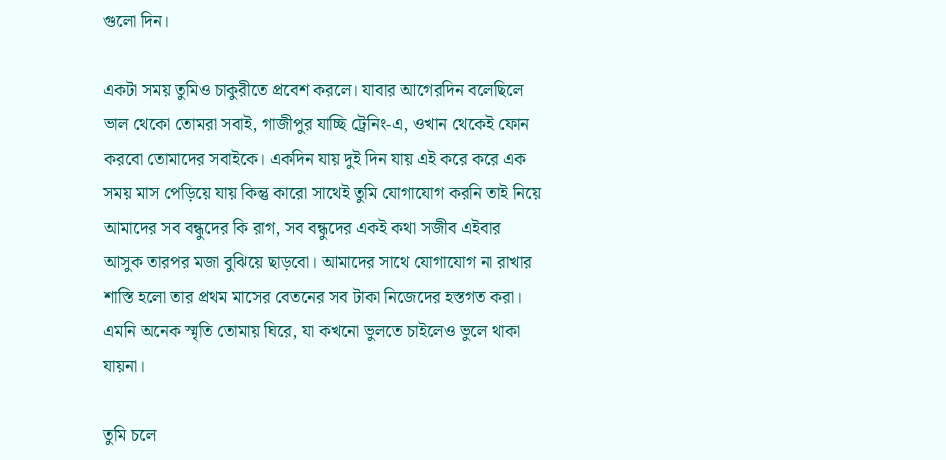গুলো দিন।

একটা সময় তুমিও চাকুরীতে প্রবেশ করলে। যাবার আগেরদিন বলেছিলে ভাল থেকো তোমরা সবাই, গাজীপুর যাচ্ছি ট্রেনিং-এ, ওখান থেকেই ফোন করবো তোমাদের সবাইকে। একদিন যায় দুই দিন যায় এই করে করে এক সময় মাস পেড়িয়ে যায় কিন্তু কারো সাথেই তুমি যোগাযোগ করনি তাই নিয়ে আমাদের সব বন্ধুদের কি রাগ, সব বন্ধুদের একই কথা সজীব এইবার আসুক তারপর মজা বুঝিয়ে ছাড়বো। আমাদের সাথে যোগাযোগ না রাখার শাস্তি হলো তার প্রথম মাসের বেতনের সব টাকা নিজেদের হস্তগত করা। এমনি অনেক স্মৃতি তোমায় ঘিরে, যা কখনো ভুলতে চাইলেও ভুলে থাকা যায়না।

তুমি চলে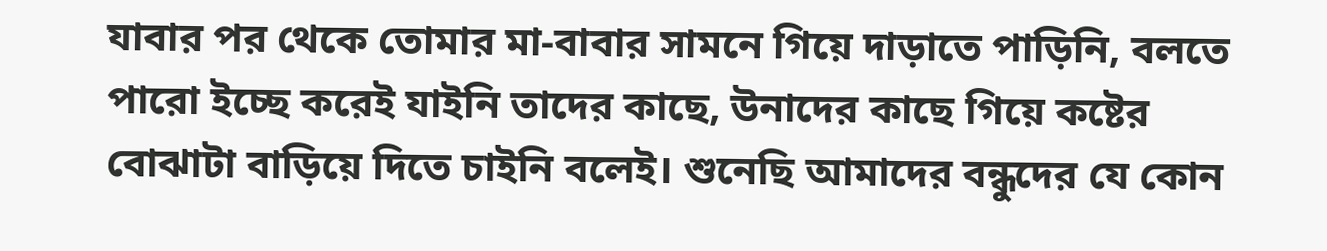যাবার পর থেকে তোমার মা-বাবার সামনে গিয়ে দাড়াতে পাড়িনি, বলতে পারো ইচ্ছে করেই যাইনি তাদের কাছে, উনাদের কাছে গিয়ে কষ্টের বোঝাটা বাড়িয়ে দিতে চাইনি বলেই। শুনেছি আমাদের বন্ধুদের যে কোন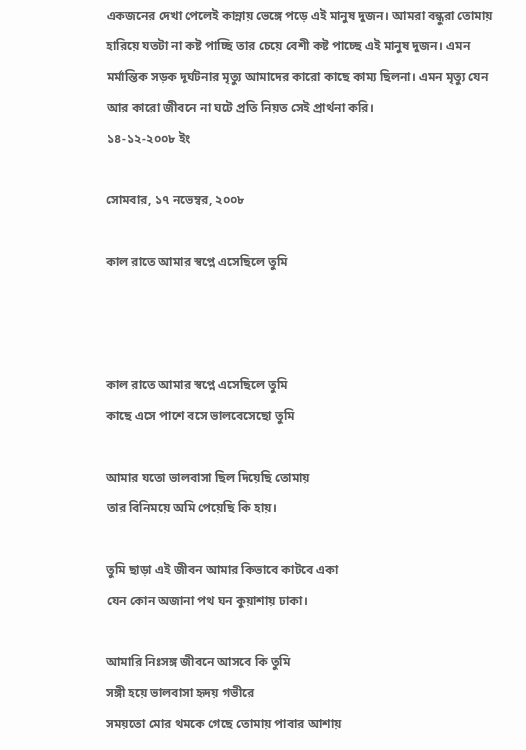একজনের দেখা পেলেই কান্নায় ভেঙ্গে পড়ে এই মানুষ দুজন। আমরা বন্ধুরা তোমায় হারিয়ে যতটা না কষ্ট পাচ্ছি তার চেয়ে বেশী কষ্ট পাচ্ছে এই মানুষ দুজন। এমন মর্মান্তিক সড়ক দূর্ঘটনার মৃত্যু আমাদের কারো কাছে কাম্য ছিলনা। এমন মৃত্যু যেন আর কারো জীবনে না ঘটে প্রতি নিয়ত সেই প্রার্থনা করি।
১৪-১২-২০০৮ ইং

সোমবার, ১৭ নভেম্বর, ২০০৮

কাল রাতে আমার স্বপ্নে এসেছিলে তুমি



কাল রাতে আমার স্বপ্নে এসেছিলে তুমি
কাছে এসে পাশে বসে ভালবেসেছো তুমি

আমার যতো ভালবাসা ছিল দিয়েছি তোমায়
তার বিনিময়ে অমি পেয়েছি কি হায়।

তুমি ছাড়া এই জীবন আমার কিভাবে কাটবে একা
যেন কোন অজানা পথ ঘন কুয়াশায় ঢাকা।

আমারি নিঃসঙ্গ জীবনে আসবে কি তুমি
সঙ্গী হয়ে ভালবাসা হৃদয় গভীরে
সময়তো মোর থমকে গেছে তোমায় পাবার আশায়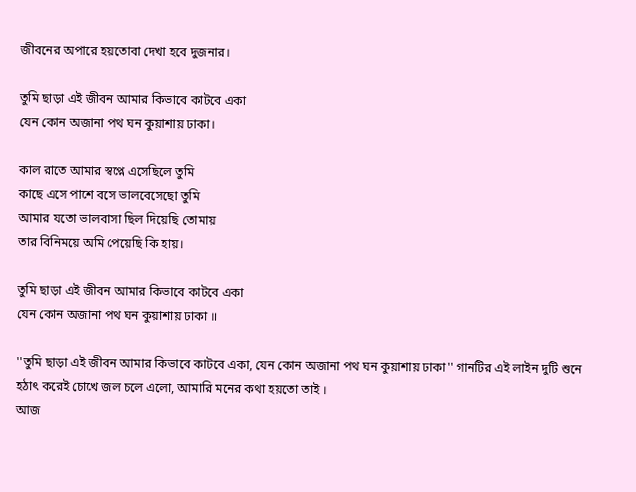জীবনের অপারে হয়তোবা দেখা হবে দুজনার।

তুমি ছাড়া এই জীবন আমার কিভাবে কাটবে একা
যেন কোন অজানা পথ ঘন কুয়াশায় ঢাকা।

কাল রাতে আমার স্বপ্নে এসেছিলে তুমি
কাছে এসে পাশে বসে ভালবেসেছো তুমি
আমার যতো ভালবাসা ছিল দিয়েছি তোমায়
তার বিনিময়ে অমি পেয়েছি কি হায়।

তুমি ছাড়া এই জীবন আমার কিভাবে কাটবে একা
যেন কোন অজানা পথ ঘন কুয়াশায় ঢাকা ॥

''তুমি ছাড়া এই জীবন আমার কিভাবে কাটবে একা, যেন কোন অজানা পথ ঘন কুয়াশায় ঢাকা'' গানটির এই লাইন দুটি শুনে হঠাৎ করেই চোখে জল চলে এলো, আমারি মনের কথা হয়তো তাই ।
আজ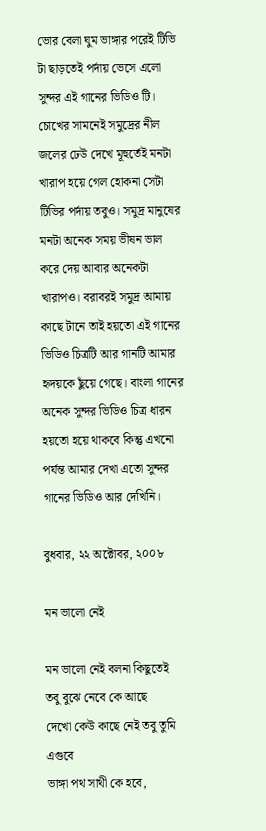ভোর বেলা ঘুম ভাঙ্গার পরেই টিভি টা ছাড়তেই পর্দায় ভেসে এলো সুন্দর এই গানের ভিডিও টি। চোখের সামনেই সমুদ্রের নীল জলের ঢেউ দেখে মূহুর্তেই মনটা খারাপ হয়ে গেল হোকনা সেটা টিভির পর্দায় তবুও। সমুদ্র মানুষের মনটা অনেক সময় ভীষন ভাল করে দেয় আবার অনেকটা খারাপও। বরাবরই সমুদ্র আমায় কাছে টানে তাই হয়তো এই গানের ভিডিও চিত্রটি আর গানটি আমার হৃদয়কে ছুঁয়ে গেছে। বাংলা গানের অনেক সুন্দর ভিডিও চিত্র ধারন হয়তো হয়ে থাকবে কিন্তু এখনো পর্যন্ত আমার দেখা এতো সুন্দর গানের ভিডিও আর দেখিনি।

বুধবার, ২২ অক্টোবর, ২০০৮

মন ভালো নেই

মন ভালো নেই বলনা কিছুতেই
তবু বুঝে নেবে কে আছে
দেখো কেউ কাছে নেই তবু তুমি এগুবে
ভাঙ্গা পথ সাথী কে হবে,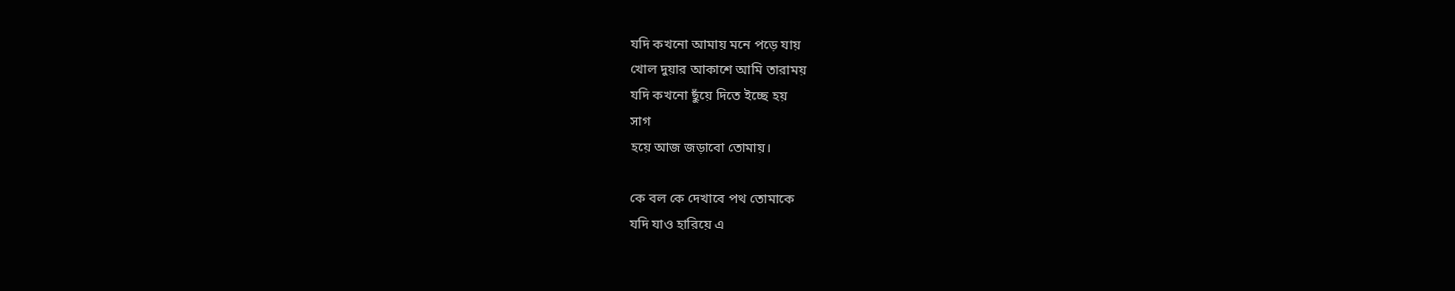যদি কখনো আমায় মনে পড়ে যায়
খোল দুয়ার আকাশে আমি তারাময়
যদি কখনো ছুঁয়ে দিতে ইচ্ছে হয়
সাগ
হয়ে আজ জড়াবো তোমায়।

কে বল কে দেখাবে পথ তোমাকে
যদি যাও হারিয়ে এ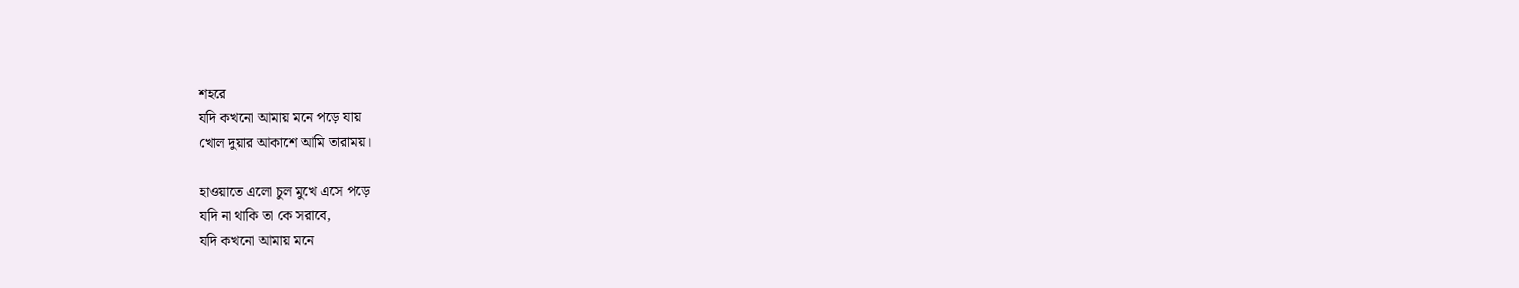শহরে
যদি কখনো আমায় মনে পড়ে যায়
খোল দুয়ার আকাশে আমি তারাময়।

হাওয়াতে এলো চুল মুখে এসে পড়ে
যদি না থাকি তা কে সরাবে,
যদি কখনো আমায় মনে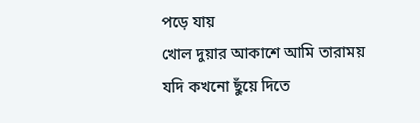পড়ে যায়
খোল দুয়ার আকাশে আমি তারাময়
যদি কখনো ছুঁয়ে দিতে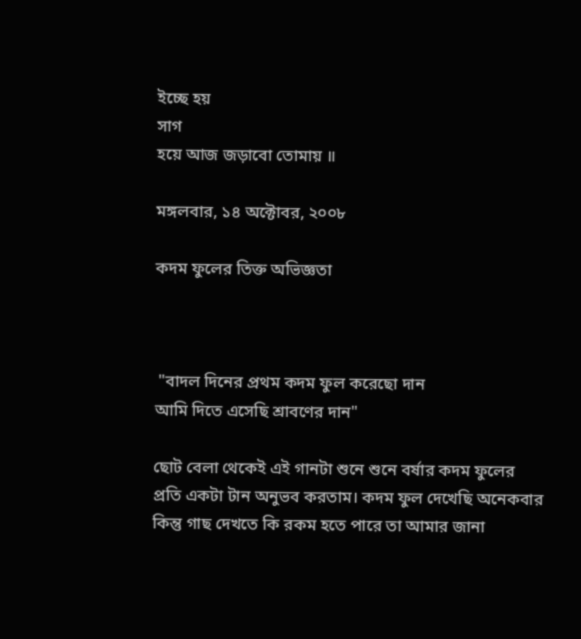ইচ্ছে হয়
সাগ
হয়ে আজ জড়াবো তোমায় ॥

মঙ্গলবার, ১৪ অক্টোবর, ২০০৮

কদম ফুলের তিক্ত অভিজ্ঞতা



 "বাদল দিনের প্রথম কদম ফুল করেছো দান
আমি দিতে এসেছি শ্রাবণের দান"

ছোট বেলা থেকেই এই গানটা শুনে শুনে বর্ষার কদম ফুলের প্রতি একটা টান অনুভব করতাম। কদম ফুল দেখেছি অনেকবার কিন্তু গাছ দেখতে কি রকম হতে পারে তা আমার জানা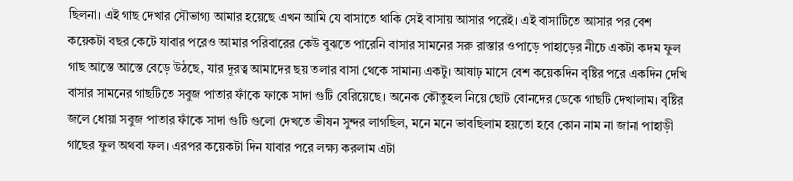ছিলনা। এই গাছ দেখার সৌভাগ্য আমার হয়েছে এখন আমি যে বাসাতে থাকি সেই বাসায় আসার পরেই। এই বাসাটিতে আসার পর বেশ কয়েকটা বছর কেটে যাবার পরেও আমার পরিবারের কেউ বুঝতে পারেনি বাসার সামনের সরু রাস্তার ওপাড়ে পাহাড়ের নীচে একটা কদম ফুল গাছ আস্তে আস্তে বেড়ে উঠছে, যার দূরত্ব আমাদের ছয় তলার বাসা থেকে সামান্য একটু। আষাঢ় মাসে বেশ কয়েকদিন বৃষ্টির পরে একদিন দেখি বাসার সামনের গাছটিতে সবুজ পাতার ফাঁকে ফাকে সাদা গুটি বেরিয়েছে। অনেক কৌতুহল নিয়ে ছোট বোনদের ডেকে গাছটি দেখালাম। বৃষ্টির জলে ধোয়া সবুজ পাতার ফাঁকে সাদা গুটি গুলো দেখতে ভীষন সুন্দর লাগছিল, মনে মনে ভাবছিলাম হয়তো হবে কোন নাম না জানা পাহাড়ী গাছের ফুল অথবা ফল। এরপর কয়েকটা দিন যাবার পরে লক্ষ্য করলাম এটা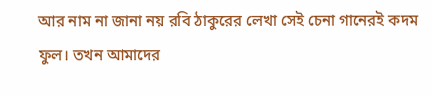আর নাম না জানা নয় রবি ঠাকুরের লেখা সেই চেনা গানেরই কদম ফুল। তখন আমাদের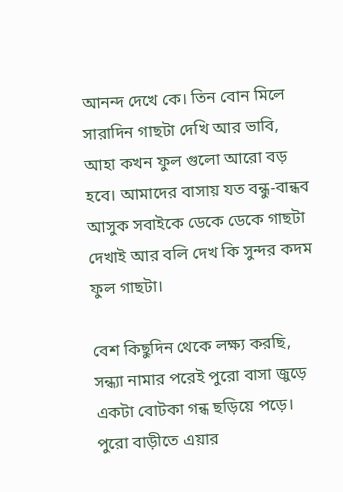আনন্দ দেখে কে। তিন বোন মিলে সারাদিন গাছটা দেখি আর ভাবি, আহা কখন ফুল গুলো আরো বড় হবে। আমাদের বাসায় যত বন্ধু-বান্ধব আসুক সবাইকে ডেকে ডেকে গাছটা দেখাই আর বলি দেখ কি সুন্দর কদম ফুল গাছটা।

বেশ কিছুদিন থেকে লক্ষ্য করছি, সন্ধ্যা নামার পরেই পুরো বাসা জুড়ে একটা বোটকা গন্ধ ছড়িয়ে পড়ে। পুরো বাড়ীতে এয়ার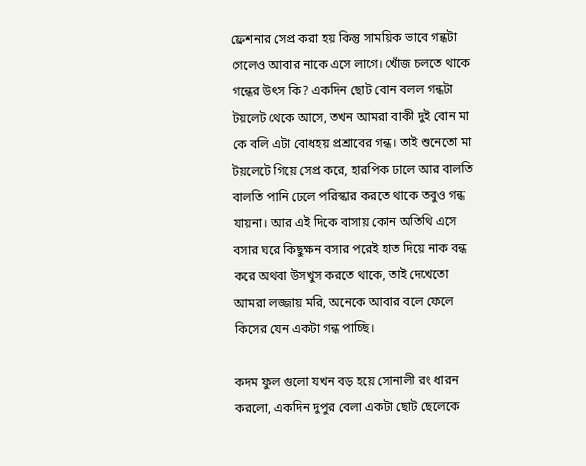ফ্রেশনার সেপ্র করা হয় কিন্তু সাময়িক ভাবে গন্ধটা গেলেও আবার নাকে এসে লাগে। খোঁজ চলতে থাকে গন্ধের উৎস কি? একদিন ছোট বোন বলল গন্ধটা টয়লেট থেকে আসে, তখন আমরা বাকী দুই বোন মা কে বলি এটা বোধহয় প্রশ্রাবের গন্ধ। তাই শুনেতো মা টয়লেটে গিয়ে সেপ্র করে, হারপিক ঢালে আর বালতি বালতি পানি ঢেলে পরিস্কার করতে থাকে তবুও গন্ধ যায়না। আর এই দিকে বাসায় কোন অতিথি এসে বসার ঘরে কিছুক্ষন বসার পরেই হাত দিয়ে নাক বন্ধ করে অথবা উসখুস করতে থাকে, তাই দেখেতো আমরা লজ্জায় মরি, অনেকে আবার বলে ফেলে কিসের যেন একটা গন্ধ পাচ্ছি।

কদম ফুল গুলো যখন বড় হয়ে সোনালী রং ধারন করলো, একদিন দুপুর বেলা একটা ছোট ছেলেকে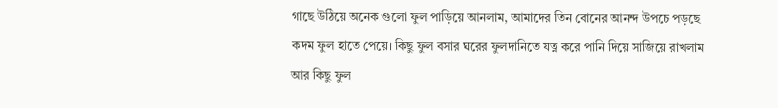গাছে উঠিয়ে অনেক গুলো ফুল পাড়িয়ে আনলাম, আমাদের তিন বোনের আনন্দ উপচে পড়ছে কদম ফুল হাতে পেয়ে। কিছু ফুল বসার ঘরের ফুলদানিতে যত্ন করে পানি দিয়ে সাজিয়ে রাখলাম আর কিছু ফুল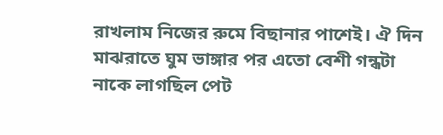রাখলাম নিজের রুমে বিছানার পাশেই। ঐ দিন মাঝরাতে ঘুম ভাঙ্গার পর এতো বেশী গন্ধটা নাকে লাগছিল পেট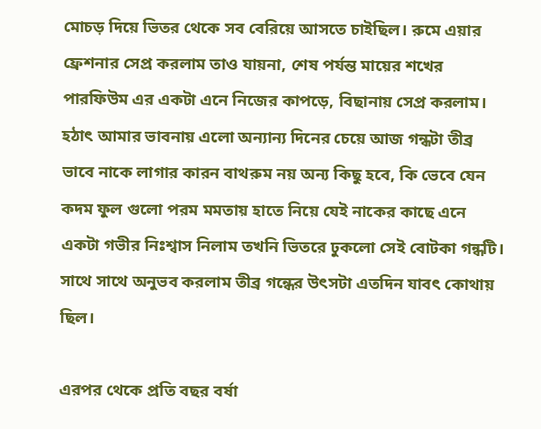মোচড় দিয়ে ভিতর থেকে সব বেরিয়ে আসতে চাইছিল। রুমে এয়ার ফ্রেশনার সেপ্র করলাম তাও যায়না, শেষ পর্যন্ত মায়ের শখের পারফিউম এর একটা এনে নিজের কাপড়ে, বিছানায় সেপ্র করলাম। হঠাৎ আমার ভাবনায় এলো অন্যান্য দিনের চেয়ে আজ গন্ধটা তীব্র ভাবে নাকে লাগার কারন বাথরুম নয় অন্য কিছু হবে, কি ভেবে যেন কদম ফুল গুলো পরম মমতায় হাতে নিয়ে যেই নাকের কাছে এনে একটা গভীর নিঃশ্বাস নিলাম তখনি ভিতরে ঢুকলো সেই বোটকা গন্ধটি। সাথে সাথে অনুভব করলাম তীব্র গন্ধের উৎসটা এতদিন যাবৎ কোথায় ছিল।

এরপর থেকে প্রতি বছর বর্ষা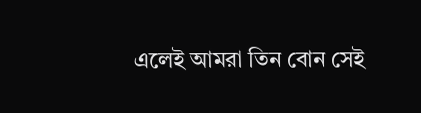এলেই আমরা তিন বোন সেই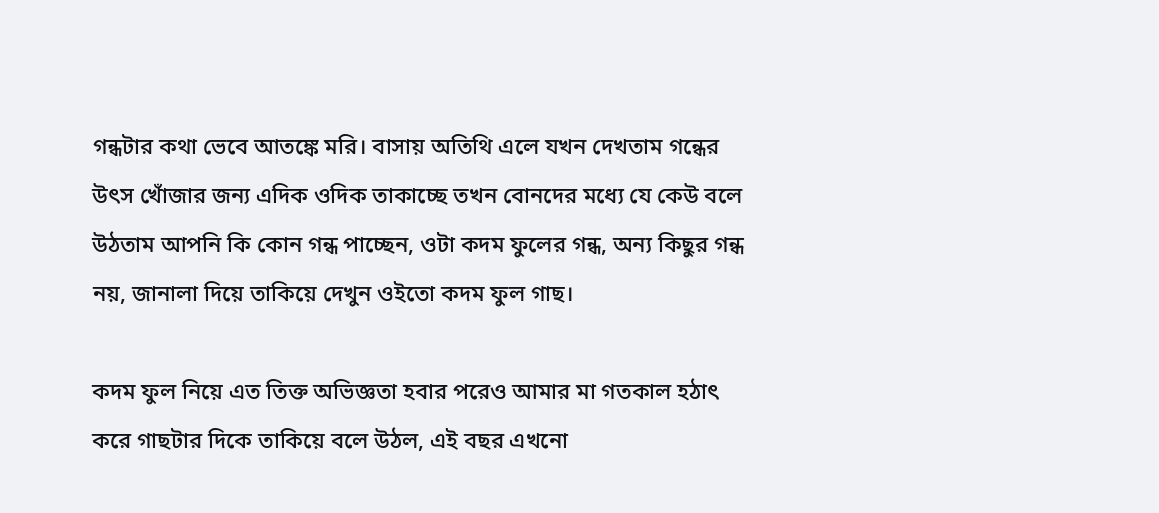গন্ধটার কথা ভেবে আতঙ্কে মরি। বাসায় অতিথি এলে যখন দেখতাম গন্ধের উৎস খোঁজার জন্য এদিক ওদিক তাকাচ্ছে তখন বোনদের মধ্যে যে কেউ বলে উঠতাম আপনি কি কোন গন্ধ পাচ্ছেন, ওটা কদম ফুলের গন্ধ, অন্য কিছুর গন্ধ নয়, জানালা দিয়ে তাকিয়ে দেখুন ওইতো কদম ফুল গাছ।

কদম ফুল নিয়ে এত তিক্ত অভিজ্ঞতা হবার পরেও আমার মা গতকাল হঠাৎ করে গাছটার দিকে তাকিয়ে বলে উঠল, এই বছর এখনো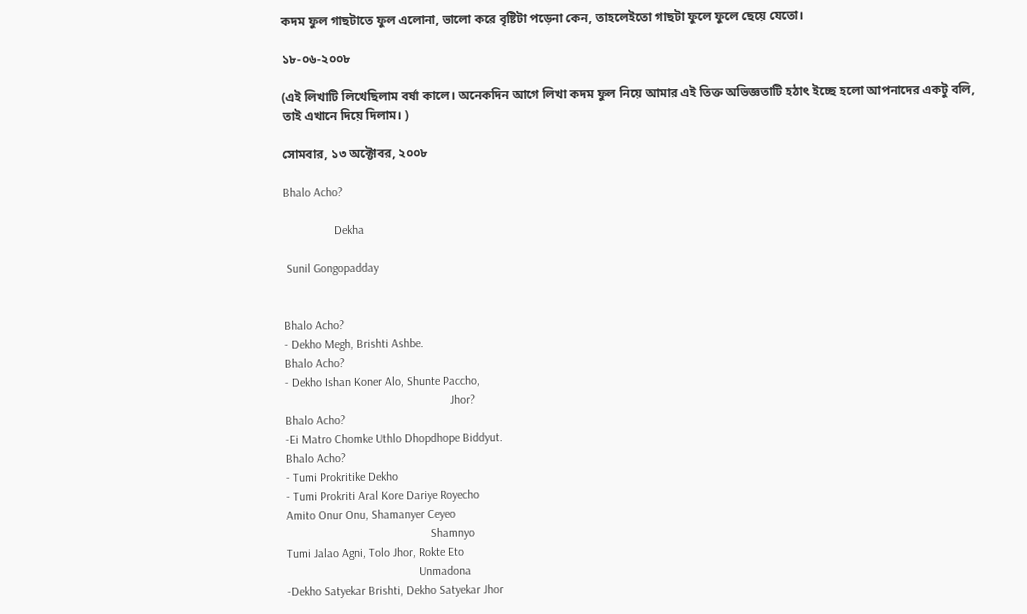কদম ফুল গাছটাতে ফুল এলোনা, ভালো করে বৃষ্টিটা পড়েনা কেন, তাহলেইতো গাছটা ফুলে ফুলে ছেয়ে যেতো।

১৮-০৬-২০০৮

(এই লিখাটি লিখেছিলাম বর্ষা কালে। অনেকদিন আগে লিখা কদম ফুল নিয়ে আমার এই তিক্ত অভিজ্ঞতাটি হঠাৎ ইচ্ছে হলো আপনাদের একটু বলি, তাই এখানে দিয়ে দিলাম। )

সোমবার, ১৩ অক্টোবর, ২০০৮

Bhalo Acho?

                 Dekha

 Sunil Gongopadday


Bhalo Acho?
- Dekho Megh, Brishti Ashbe.
Bhalo Acho?
- Dekho Ishan Koner Alo, Shunte Paccho,
                                                       Jhor?
Bhalo Acho?
-Ei Matro Chomke Uthlo Dhopdhope Biddyut.
Bhalo Acho?
- Tumi Prokritike Dekho
- Tumi Prokriti Aral Kore Dariye Royecho
Amito Onur Onu, Shamanyer Ceyeo
                                                Shamnyo
Tumi Jalao Agni, Tolo Jhor, Rokte Eto
                                            Unmadona
-Dekho Satyekar Brishti, Dekho Satyekar Jhor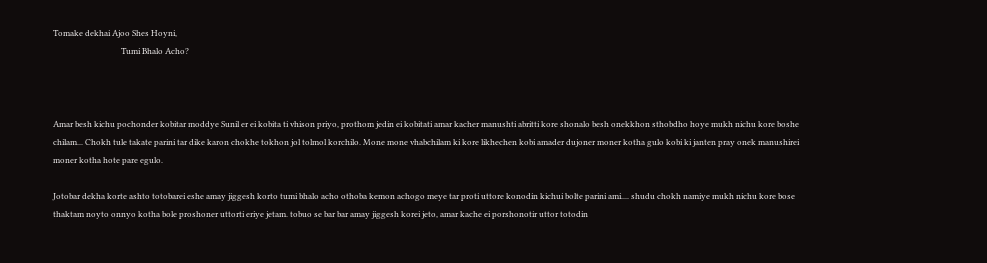Tomake dekhai Ajoo Shes Hoyni,
                                  Tumi Bhalo Acho?



Amar besh kichu pochonder kobitar moddye Sunil er ei kobita ti vhison priyo, prothom jedin ei kobitati amar kacher manushti abritti kore shonalo besh onekkhon sthobdho hoye mukh nichu kore boshe chilam... Chokh tule takate parini tar dike karon chokhe tokhon jol tolmol korchilo. Mone mone vhabchilam ki kore likhechen kobi amader dujoner moner kotha gulo kobi ki janten pray onek manushirei moner kotha hote pare egulo.

Jotobar dekha korte ashto totobarei eshe amay jiggesh korto tumi bhalo acho othoba kemon achogo meye tar proti uttore konodin kichui bolte parini ami.... shudu chokh namiye mukh nichu kore bose thaktam noyto onnyo kotha bole proshoner uttorti eriye jetam. tobuo se bar bar amay jiggesh korei jeto, amar kache ei porshonotir uttor totodin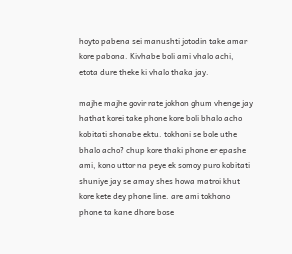hoyto pabena sei manushti jotodin take amar kore pabona. Kivhabe boli ami vhalo achi, etota dure theke ki vhalo thaka jay.

majhe majhe govir rate jokhon ghum vhenge jay hathat korei take phone kore boli bhalo acho kobitati shonabe ektu. tokhoni se bole uthe bhalo acho? chup kore thaki phone er epashe ami, kono uttor na peye ek somoy puro kobitati shuniye jay se amay shes howa matroi khut kore kete dey phone line. are ami tokhono phone ta kane dhore bose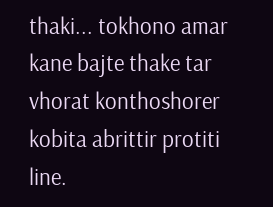thaki... tokhono amar kane bajte thake tar vhorat konthoshorer kobita abrittir protiti line.